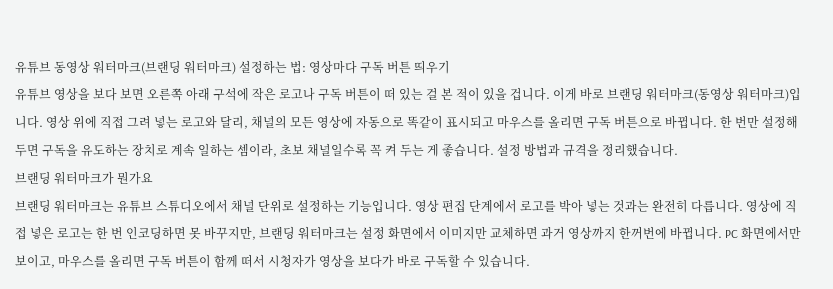유튜브 동영상 워터마크(브랜딩 워터마크) 설정하는 법: 영상마다 구독 버튼 띄우기
유튜브 영상을 보다 보면 오른쪽 아래 구석에 작은 로고나 구독 버튼이 떠 있는 걸 본 적이 있을 겁니다. 이게 바로 브랜딩 워터마크(동영상 워터마크)입니다. 영상 위에 직접 그려 넣는 로고와 달리, 채널의 모든 영상에 자동으로 똑같이 표시되고 마우스를 올리면 구독 버튼으로 바뀝니다. 한 번만 설정해 두면 구독을 유도하는 장치로 계속 일하는 셈이라, 초보 채널일수록 꼭 켜 두는 게 좋습니다. 설정 방법과 규격을 정리했습니다.
브랜딩 워터마크가 뭔가요
브랜딩 워터마크는 유튜브 스튜디오에서 채널 단위로 설정하는 기능입니다. 영상 편집 단계에서 로고를 박아 넣는 것과는 완전히 다릅니다. 영상에 직접 넣은 로고는 한 번 인코딩하면 못 바꾸지만, 브랜딩 워터마크는 설정 화면에서 이미지만 교체하면 과거 영상까지 한꺼번에 바뀝니다. PC 화면에서만 보이고, 마우스를 올리면 구독 버튼이 함께 떠서 시청자가 영상을 보다가 바로 구독할 수 있습니다.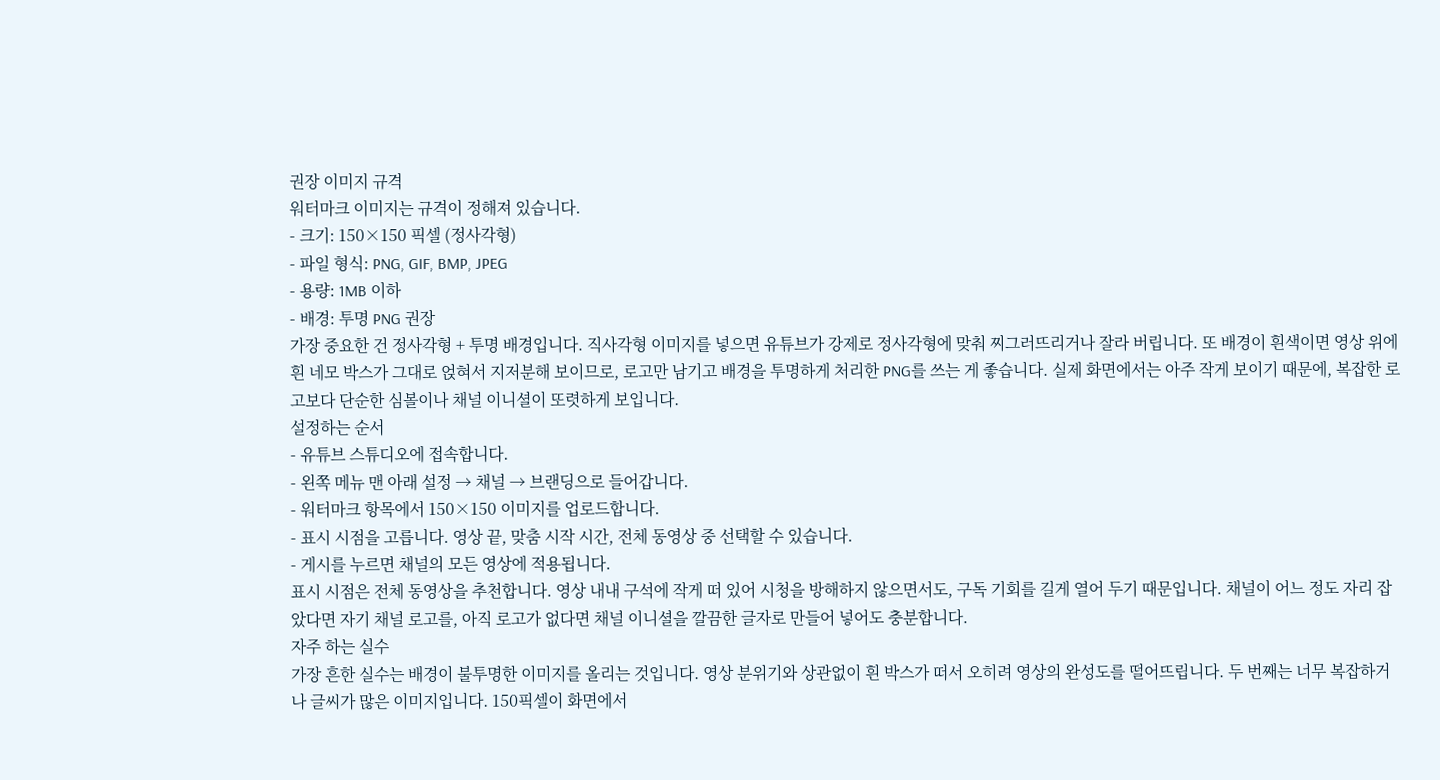권장 이미지 규격
워터마크 이미지는 규격이 정해져 있습니다.
- 크기: 150×150 픽셀 (정사각형)
- 파일 형식: PNG, GIF, BMP, JPEG
- 용량: 1MB 이하
- 배경: 투명 PNG 권장
가장 중요한 건 정사각형 + 투명 배경입니다. 직사각형 이미지를 넣으면 유튜브가 강제로 정사각형에 맞춰 찌그러뜨리거나 잘라 버립니다. 또 배경이 흰색이면 영상 위에 흰 네모 박스가 그대로 얹혀서 지저분해 보이므로, 로고만 남기고 배경을 투명하게 처리한 PNG를 쓰는 게 좋습니다. 실제 화면에서는 아주 작게 보이기 때문에, 복잡한 로고보다 단순한 심볼이나 채널 이니셜이 또렷하게 보입니다.
설정하는 순서
- 유튜브 스튜디오에 접속합니다.
- 왼쪽 메뉴 맨 아래 설정 → 채널 → 브랜딩으로 들어갑니다.
- 워터마크 항목에서 150×150 이미지를 업로드합니다.
- 표시 시점을 고릅니다. 영상 끝, 맞춤 시작 시간, 전체 동영상 중 선택할 수 있습니다.
- 게시를 누르면 채널의 모든 영상에 적용됩니다.
표시 시점은 전체 동영상을 추천합니다. 영상 내내 구석에 작게 떠 있어 시청을 방해하지 않으면서도, 구독 기회를 길게 열어 두기 때문입니다. 채널이 어느 정도 자리 잡았다면 자기 채널 로고를, 아직 로고가 없다면 채널 이니셜을 깔끔한 글자로 만들어 넣어도 충분합니다.
자주 하는 실수
가장 흔한 실수는 배경이 불투명한 이미지를 올리는 것입니다. 영상 분위기와 상관없이 흰 박스가 떠서 오히려 영상의 완성도를 떨어뜨립니다. 두 번째는 너무 복잡하거나 글씨가 많은 이미지입니다. 150픽셀이 화면에서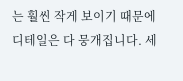는 훨씬 작게 보이기 때문에 디테일은 다 뭉개집니다. 세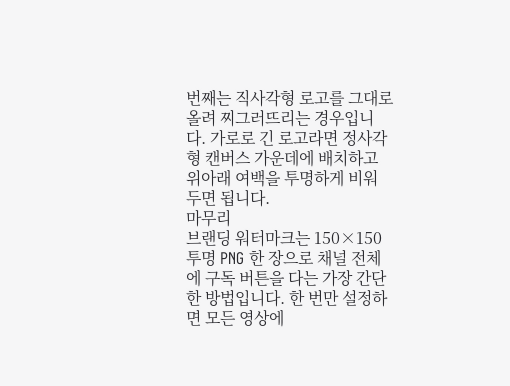번째는 직사각형 로고를 그대로 올려 찌그러뜨리는 경우입니다. 가로로 긴 로고라면 정사각형 캔버스 가운데에 배치하고 위아래 여백을 투명하게 비워 두면 됩니다.
마무리
브랜딩 워터마크는 150×150 투명 PNG 한 장으로 채널 전체에 구독 버튼을 다는 가장 간단한 방법입니다. 한 번만 설정하면 모든 영상에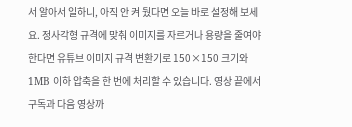서 알아서 일하니, 아직 안 켜 뒀다면 오늘 바로 설정해 보세요. 정사각형 규격에 맞춰 이미지를 자르거나 용량을 줄여야 한다면 유튜브 이미지 규격 변환기로 150×150 크기와 1MB 이하 압축을 한 번에 처리할 수 있습니다. 영상 끝에서 구독과 다음 영상까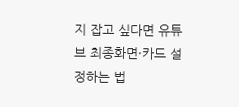지 잡고 싶다면 유튜브 최종화면·카드 설정하는 법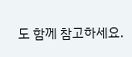도 함께 참고하세요.